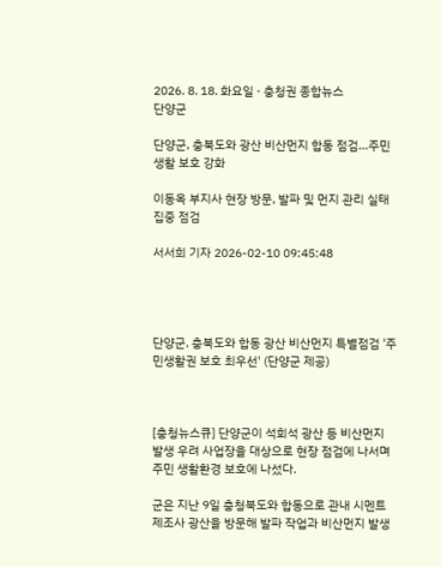2026. 8. 18. 화요일 · 충청권 종합뉴스
단양군

단양군, 충북도와 광산 비산먼지 합동 점검…주민 생활 보호 강화

이동옥 부지사 현장 방문, 발파 및 먼지 관리 실태 집중 점검

서서희 기자 2026-02-10 09:45:48




단양군, 충북도와 합동 광산 비산먼지 특별점검 '주민생활권 보호 최우선' (단양군 제공)



[충청뉴스큐] 단양군이 석회석 광산 등 비산먼지 발생 우려 사업장을 대상으로 현장 점검에 나서며 주민 생활환경 보호에 나섰다.

군은 지난 9일 충청북도와 합동으로 관내 시멘트 제조사 광산을 방문해 발파 작업과 비산먼지 발생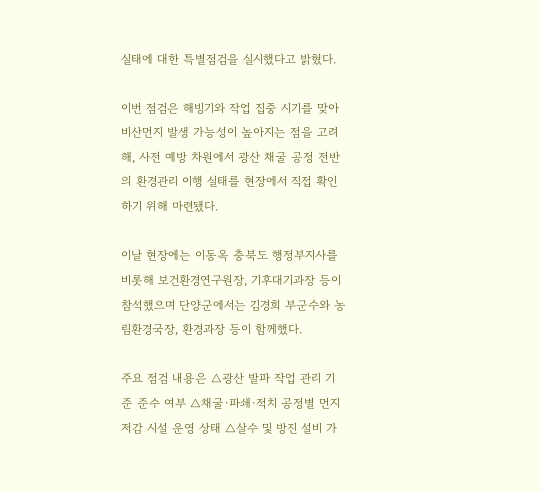실태에 대한 특별점검을 실시했다고 밝혔다.

이번 점검은 해빙기와 작업 집중 시기를 맞아 비산먼지 발생 가능성이 높아지는 점을 고려해, 사전 예방 차원에서 광산 채굴 공정 전반의 환경관리 이행 실태를 현장에서 직접 확인하기 위해 마련됐다.

이날 현장에는 이동옥 충북도 행정부지사를 비롯해 보건환경연구원장, 기후대기과장 등이 참석했으며 단양군에서는 김경희 부군수와 농림환경국장, 환경과장 등이 함께했다.

주요 점검 내용은 △광산 발파 작업 관리 기준 준수 여부 △채굴·파쇄·적치 공정별 먼지 저감 시설 운영 상태 △살수 및 방진 설비 가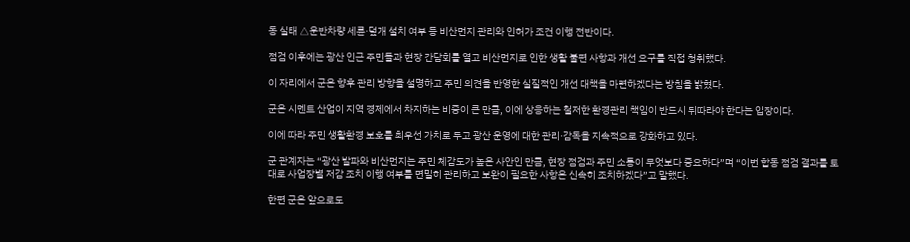동 실태 △운반차량 세륜·덮개 설치 여부 등 비산먼지 관리와 인허가 조건 이행 전반이다.

점검 이후에는 광산 인근 주민들과 현장 간담회를 열고 비산먼지로 인한 생활 불편 사항과 개선 요구를 직접 청취했다.

이 자리에서 군은 향후 관리 방향을 설명하고 주민 의견을 반영한 실질적인 개선 대책을 마련하겠다는 방침을 밝혔다.

군은 시멘트 산업이 지역 경제에서 차지하는 비중이 큰 만큼, 이에 상응하는 철저한 환경관리 책임이 반드시 뒤따라야 한다는 입장이다.

이에 따라 주민 생활환경 보호를 최우선 가치로 두고 광산 운영에 대한 관리·감독을 지속적으로 강화하고 있다.

군 관계자는 “광산 발파와 비산먼지는 주민 체감도가 높은 사안인 만큼, 현장 점검과 주민 소통이 무엇보다 중요하다”며 “이번 합동 점검 결과를 토대로 사업장별 저감 조치 이행 여부를 면밀히 관리하고 보완이 필요한 사항은 신속히 조치하겠다”고 말했다.

한편 군은 앞으로도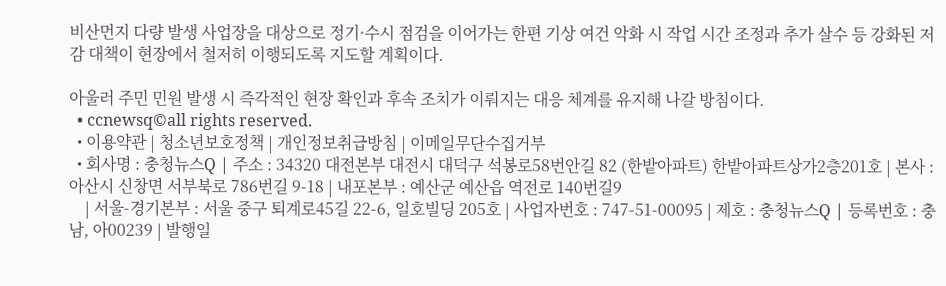비산먼지 다량 발생 사업장을 대상으로 정기·수시 점검을 이어가는 한편 기상 여건 악화 시 작업 시간 조정과 추가 살수 등 강화된 저감 대책이 현장에서 철저히 이행되도록 지도할 계획이다.

아울러 주민 민원 발생 시 즉각적인 현장 확인과 후속 조치가 이뤄지는 대응 체계를 유지해 나갈 방침이다.
  • ccnewsq©all rights reserved.
  • 이용약관 | 청소년보호정책 | 개인정보취급방침 | 이메일무단수집거부
  • 회사명 : 충청뉴스Q | 주소 : 34320 대전본부 대전시 대덕구 석봉로58번안길 82 (한밭아파트) 한밭아파트상가2층201호 | 본사 : 아산시 신창면 서부북로 786번길 9-18 | 내포본부 : 예산군 예산읍 역전로 140번길9
    | 서울-경기본부 : 서울 중구 퇴계로45길 22-6, 일호빌딩 205호 | 사업자번호 : 747-51-00095 | 제호 : 충청뉴스Q | 등록번호 : 충남, 아00239 | 발행일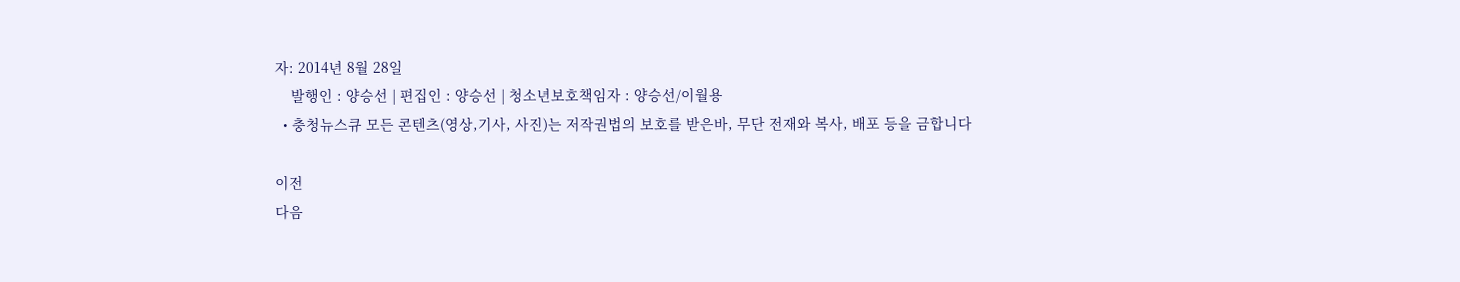자: 2014년 8월 28일
    발행인 : 양승선 | 편집인 : 양승선 | 청소년보호책임자 : 양승선/이월용
  • 충청뉴스큐 모든 콘텐츠(영상,기사, 사진)는 저작권법의 보호를 받은바, 무단 전재와 복사, 배포 등을 금합니다

이전
다음